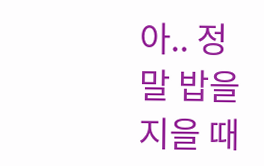아.. 정말 밥을 지을 때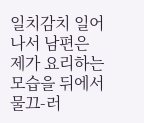일치감치 일어나서 남편은
제가 요리하는 모습을 뒤에서 물끄-러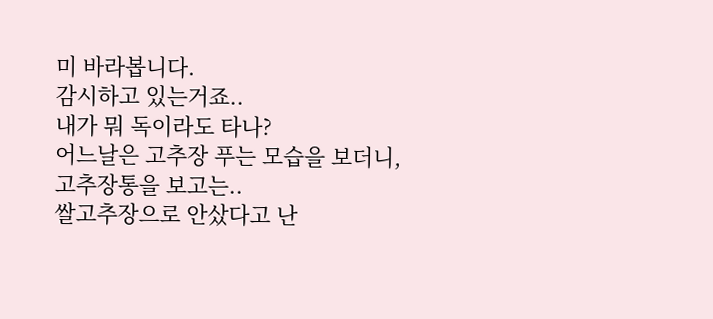미 바라봅니다.
감시하고 있는거죠..
내가 뭐 독이라도 타나?
어느날은 고추장 푸는 모습을 보더니,
고추장통을 보고는..
쌀고추장으로 안샀다고 난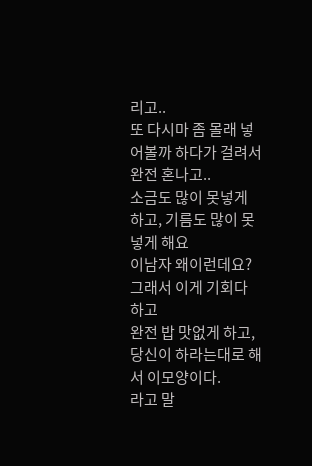리고..
또 다시마 좀 몰래 넣어볼까 하다가 걸려서
완전 혼나고..
소금도 많이 못넣게 하고, 기름도 많이 못넣게 해요
이남자 왜이런데요?
그래서 이게 기회다 하고
완전 밥 맛없게 하고, 당신이 하라는대로 해서 이모양이다.
라고 말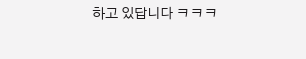하고 있답니다 ㅋㅋㅋ